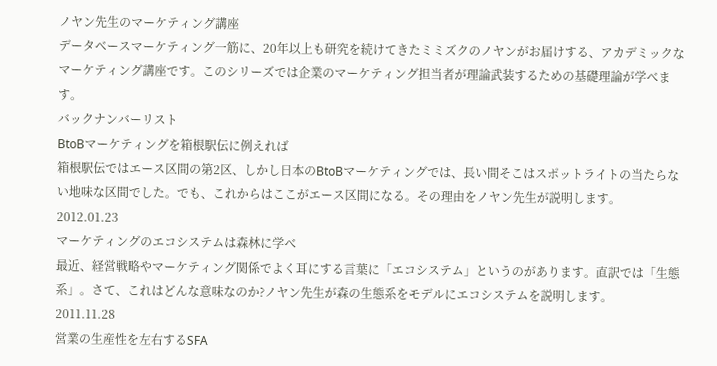ノヤン先生のマーケティング講座
データベースマーケティング一筋に、20年以上も研究を続けてきたミミズクのノヤンがお届けする、アカデミックなマーケティング講座です。このシリーズでは企業のマーケティング担当者が理論武装するための基礎理論が学べます。
バックナンバーリスト
BtoBマーケティングを箱根駅伝に例えれば
箱根駅伝ではエース区間の第2区、しかし日本のBtoBマーケティングでは、長い間そこはスポットライトの当たらない地味な区間でした。でも、これからはここがエース区間になる。その理由をノヤン先生が説明します。
2012.01.23
マーケティングのエコシステムは森林に学べ
最近、経営戦略やマーケティング関係でよく耳にする言葉に「エコシステム」というのがあります。直訳では「生態系」。さて、これはどんな意味なのか?ノヤン先生が森の生態系をモデルにエコシステムを説明します。
2011.11.28
営業の生産性を左右するSFA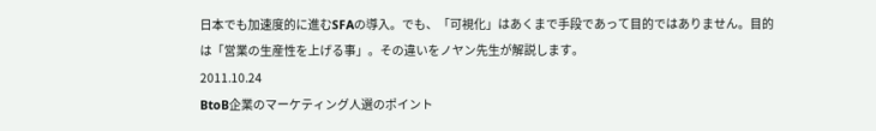日本でも加速度的に進むSFAの導入。でも、「可視化」はあくまで手段であって目的ではありません。目的は「営業の生産性を上げる事」。その違いをノヤン先生が解説します。
2011.10.24
BtoB企業のマーケティング人選のポイント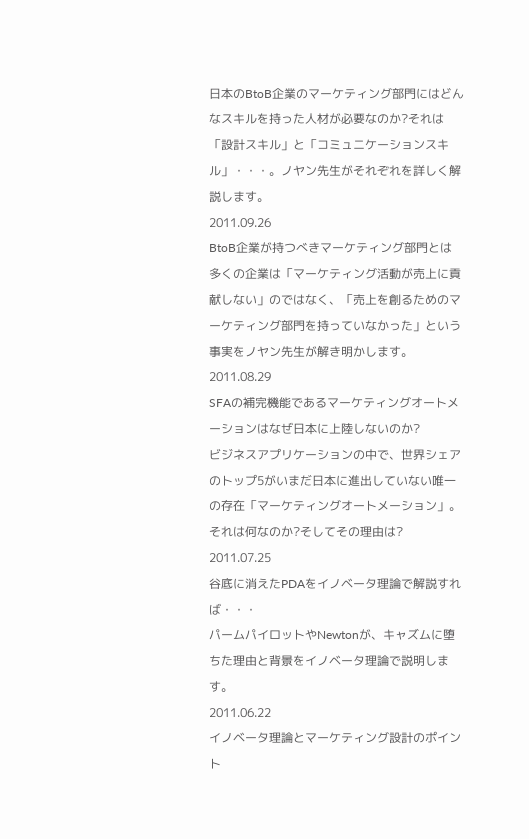日本のBtoB企業のマーケティング部門にはどんなスキルを持った人材が必要なのか?それは「設計スキル」と「コミュニケーションスキル」・・・。ノヤン先生がそれぞれを詳しく解説します。
2011.09.26
BtoB企業が持つべきマーケティング部門とは
多くの企業は「マーケティング活動が売上に貢献しない」のではなく、「売上を創るためのマーケティング部門を持っていなかった」という事実をノヤン先生が解き明かします。
2011.08.29
SFAの補完機能であるマーケティングオートメーションはなぜ日本に上陸しないのか?
ビジネスアプリケーションの中で、世界シェアのトップ5がいまだ日本に進出していない唯一の存在「マーケティングオートメーション」。それは何なのか?そしてその理由は?
2011.07.25
谷底に消えたPDAをイノベータ理論で解説すれば・・・
パームパイロットやNewtonが、キャズムに堕ちた理由と背景をイノベータ理論で説明します。
2011.06.22
イノベータ理論とマーケティング設計のポイント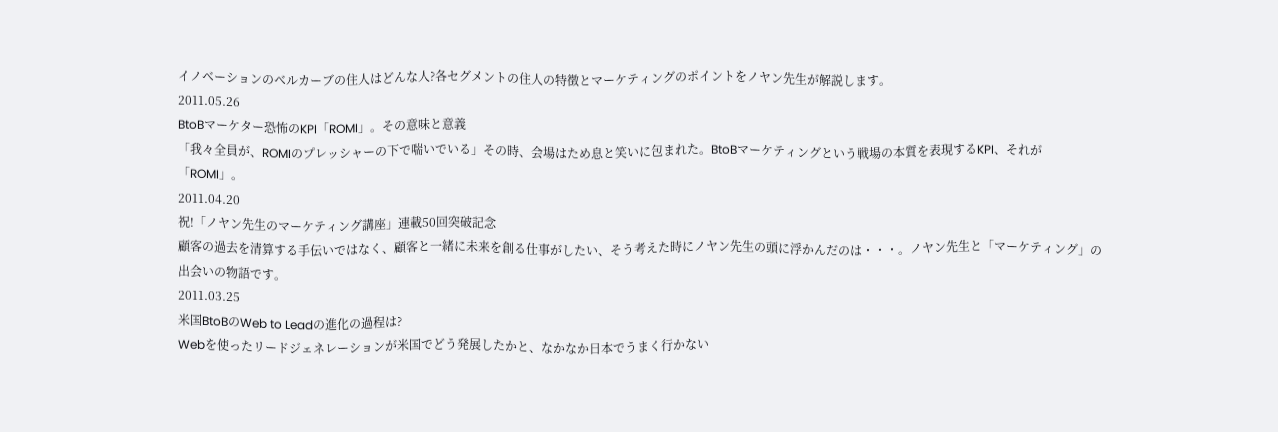イノベーションのベルカーブの住人はどんな人?各セグメントの住人の特徴とマーケティングのポイントをノヤン先生が解説します。
2011.05.26
BtoBマーケター恐怖のKPI「ROMI」。その意味と意義
「我々全員が、ROMIのプレッシャーの下で喘いでいる」その時、会場はため息と笑いに包まれた。BtoBマーケティングという戦場の本質を表現するKPI、それが「ROMI」。
2011.04.20
祝!「ノヤン先生のマーケティング講座」連載50回突破記念
顧客の過去を清算する手伝いではなく、顧客と一緒に未来を創る仕事がしたい、そう考えた時にノヤン先生の頭に浮かんだのは・・・。ノヤン先生と「マーケティング」の出会いの物語です。
2011.03.25
米国BtoBのWeb to Leadの進化の過程は?
Webを使ったリードジェネレーションが米国でどう発展したかと、なかなか日本でうまく行かない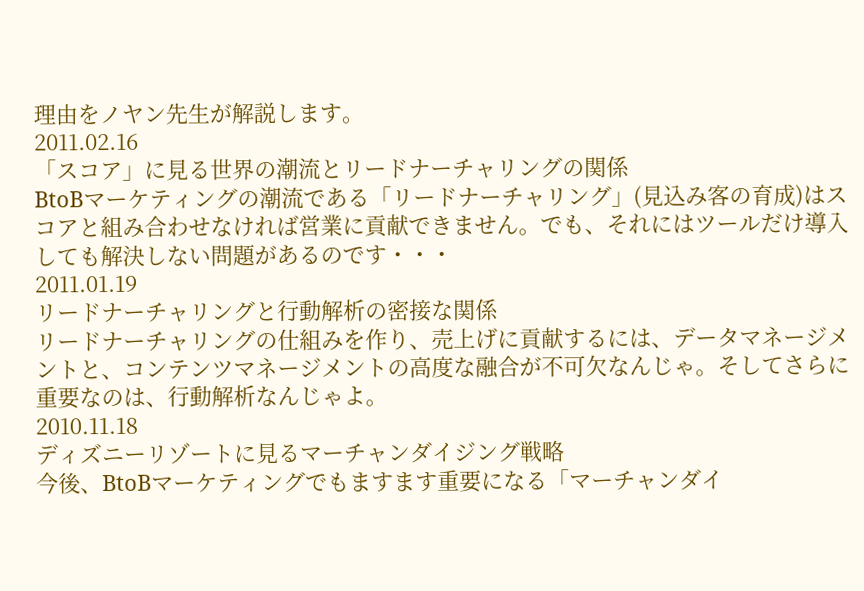理由をノヤン先生が解説します。
2011.02.16
「スコア」に見る世界の潮流とリードナーチャリングの関係
BtoBマーケティングの潮流である「リードナーチャリング」(見込み客の育成)はスコアと組み合わせなければ営業に貢献できません。でも、それにはツールだけ導入しても解決しない問題があるのです・・・
2011.01.19
リードナーチャリングと行動解析の密接な関係
リードナーチャリングの仕組みを作り、売上げに貢献するには、データマネージメントと、コンテンツマネージメントの高度な融合が不可欠なんじゃ。そしてさらに重要なのは、行動解析なんじゃよ。
2010.11.18
ディズニーリゾートに見るマーチャンダイジング戦略
今後、BtoBマーケティングでもますます重要になる「マーチャンダイ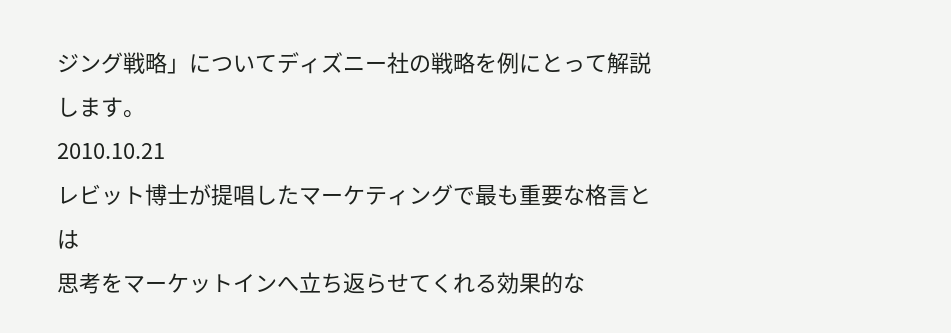ジング戦略」についてディズニー社の戦略を例にとって解説します。
2010.10.21
レビット博士が提唱したマーケティングで最も重要な格言とは
思考をマーケットインへ立ち返らせてくれる効果的な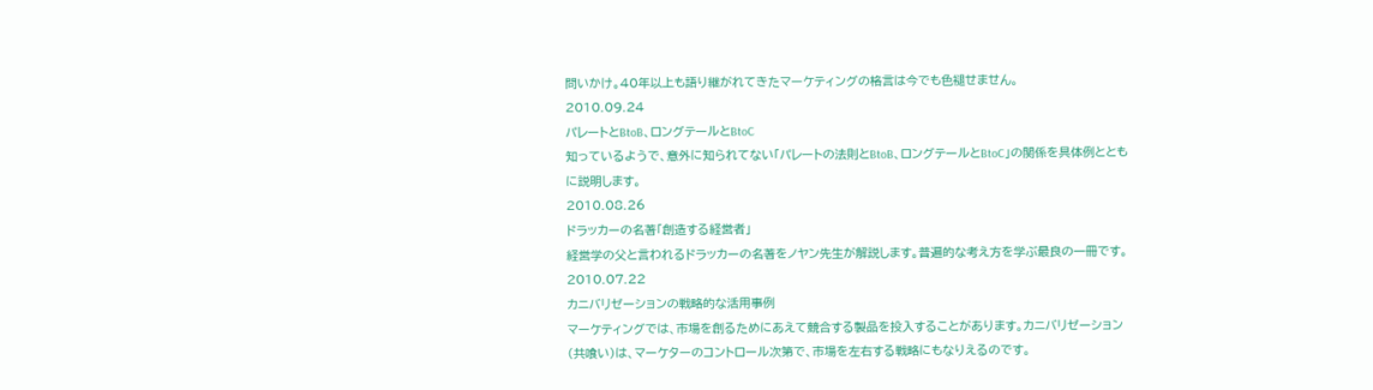問いかけ。40年以上も語り継がれてきたマーケティングの格言は今でも色褪せません。
2010.09.24
パレートとBtoB、ロングテールとBtoC
知っているようで、意外に知られてない「パレートの法則とBtoB、ロングテールとBtoC」の関係を具体例とともに説明します。
2010.08.26
ドラッカーの名著「創造する経営者」
経営学の父と言われるドラッカーの名著をノヤン先生が解説します。普遍的な考え方を学ぶ最良の一冊です。
2010.07.22
カニバリゼーションの戦略的な活用事例
マーケティングでは、市場を創るためにあえて競合する製品を投入することがあります。カニバリゼーション(共喰い)は、マーケターのコントロール次第で、市場を左右する戦略にもなりえるのです。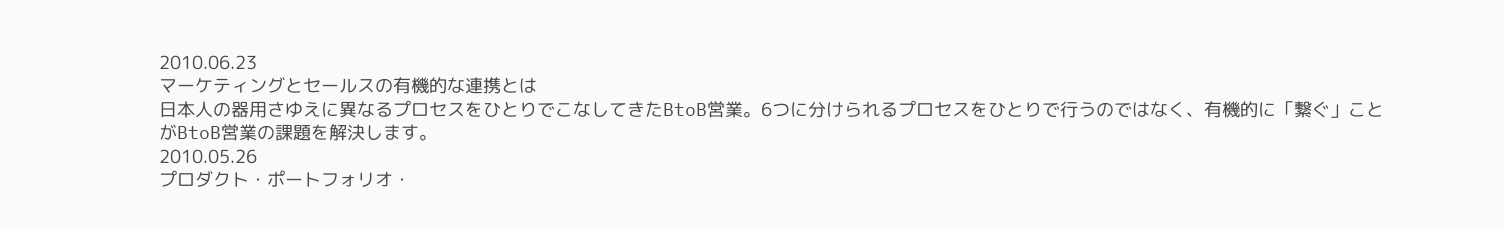2010.06.23
マーケティングとセールスの有機的な連携とは
日本人の器用さゆえに異なるプロセスをひとりでこなしてきたBtoB営業。6つに分けられるプロセスをひとりで行うのではなく、有機的に「繋ぐ」ことがBtoB営業の課題を解決します。
2010.05.26
プロダクト・ポートフォリオ・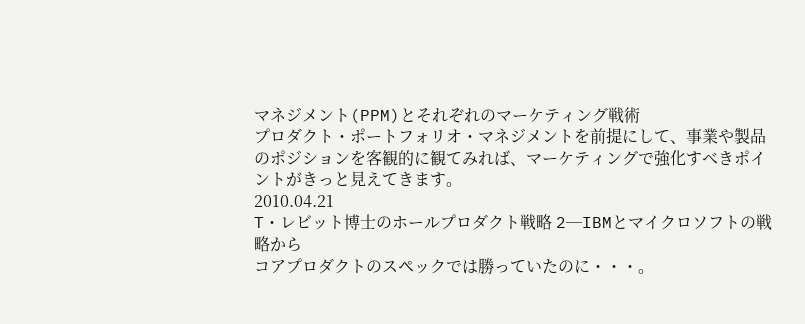マネジメント(PPM)とそれぞれのマーケティング戦術
プロダクト・ポートフォリオ・マネジメントを前提にして、事業や製品のポジションを客観的に観てみれば、マーケティングで強化すべきポイントがきっと見えてきます。
2010.04.21
T・レビット博士のホールプロダクト戦略 2─IBMとマイクロソフトの戦略から
コアプロダクトのスペックでは勝っていたのに・・・。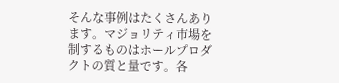そんな事例はたくさんあります。マジョリティ市場を制するものはホールプロダクトの質と量です。各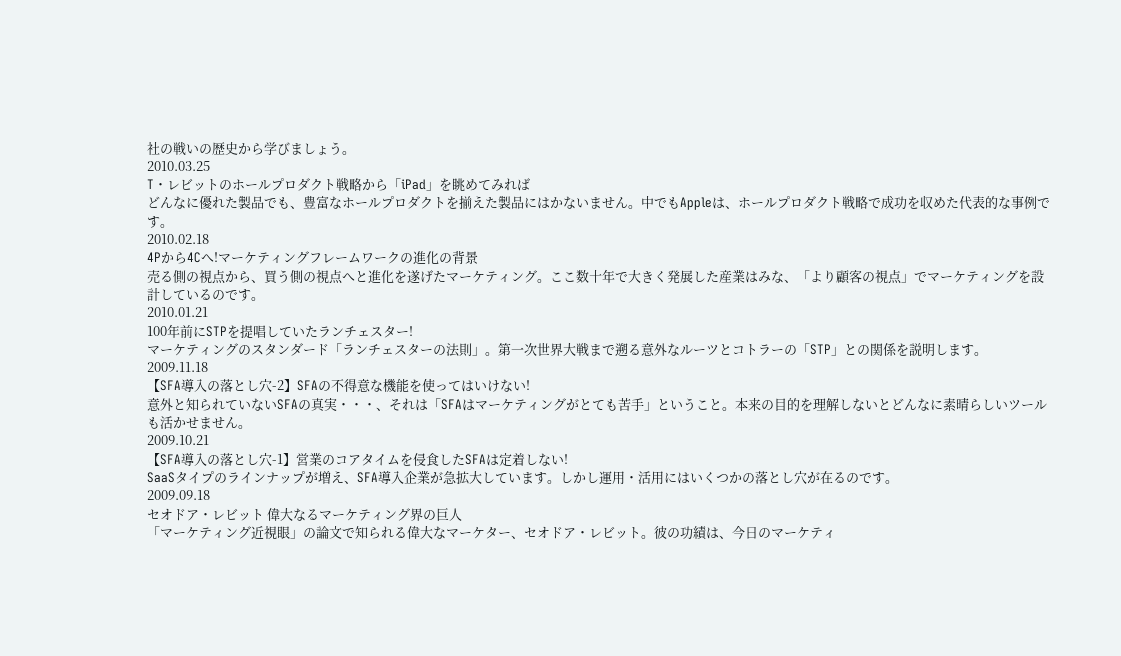社の戦いの歴史から学びましょう。
2010.03.25
T・レビットのホールプロダクト戦略から「iPad」を眺めてみれば
どんなに優れた製品でも、豊富なホールプロダクトを揃えた製品にはかないません。中でもAppleは、ホールプロダクト戦略で成功を収めた代表的な事例です。
2010.02.18
4Pから4Cへ!マーケティングフレームワークの進化の背景
売る側の視点から、買う側の視点へと進化を遂げたマーケティング。ここ数十年で大きく発展した産業はみな、「より顧客の視点」でマーケティングを設計しているのです。
2010.01.21
100年前にSTPを提唱していたランチェスター!
マーケティングのスタンダード「ランチェスターの法則」。第一次世界大戦まで遡る意外なルーツとコトラーの「STP」との関係を説明します。
2009.11.18
【SFA導入の落とし穴-2】SFAの不得意な機能を使ってはいけない!
意外と知られていないSFAの真実・・・、それは「SFAはマーケティングがとても苦手」ということ。本来の目的を理解しないとどんなに素晴らしいツールも活かせません。
2009.10.21
【SFA導入の落とし穴-1】営業のコアタイムを侵食したSFAは定着しない!
SaaSタイプのラインナップが増え、SFA導入企業が急拡大しています。しかし運用・活用にはいくつかの落とし穴が在るのです。
2009.09.18
セオドア・レビット 偉大なるマーケティング界の巨人
「マーケティング近視眼」の論文で知られる偉大なマーケター、セオドア・レビット。彼の功績は、今日のマーケティ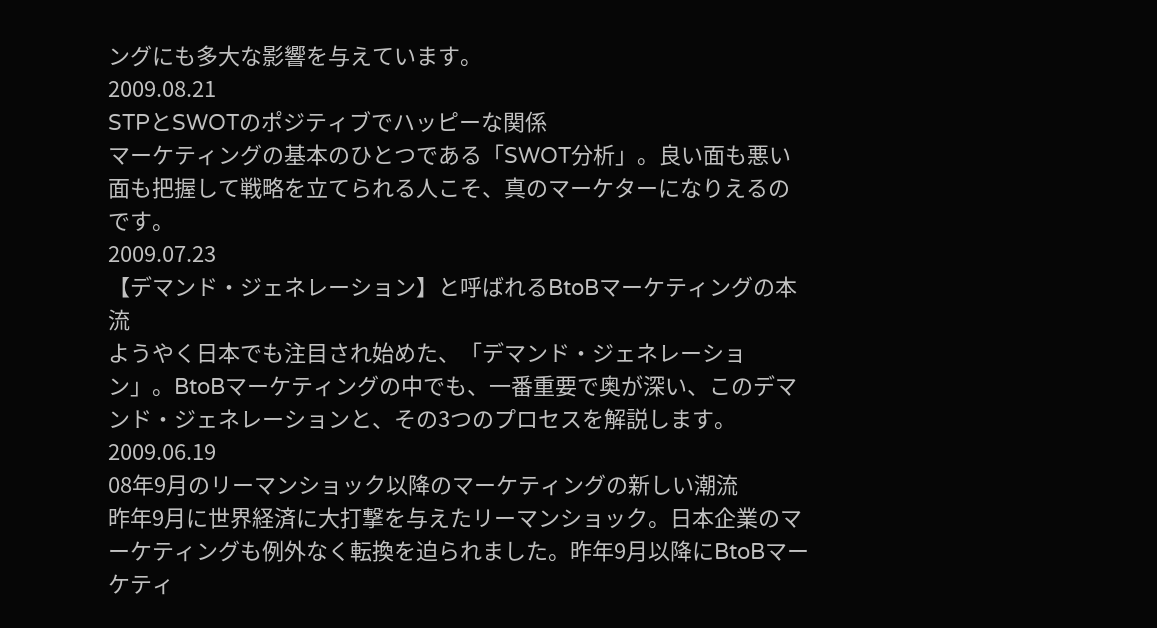ングにも多大な影響を与えています。
2009.08.21
STPとSWOTのポジティブでハッピーな関係
マーケティングの基本のひとつである「SWOT分析」。良い面も悪い面も把握して戦略を立てられる人こそ、真のマーケターになりえるのです。
2009.07.23
【デマンド・ジェネレーション】と呼ばれるBtoBマーケティングの本流
ようやく日本でも注目され始めた、「デマンド・ジェネレーション」。BtoBマーケティングの中でも、一番重要で奥が深い、このデマンド・ジェネレーションと、その3つのプロセスを解説します。
2009.06.19
08年9月のリーマンショック以降のマーケティングの新しい潮流
昨年9月に世界経済に大打撃を与えたリーマンショック。日本企業のマーケティングも例外なく転換を迫られました。昨年9月以降にBtoBマーケティ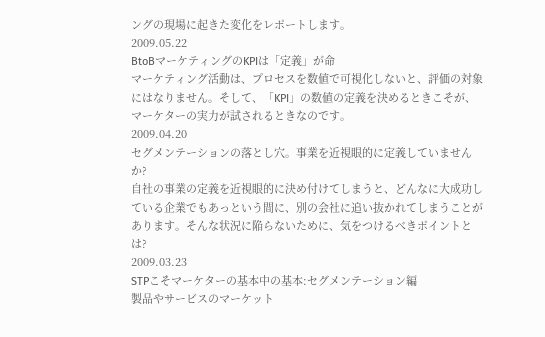ングの現場に起きた変化をレポートします。
2009.05.22
BtoBマーケティングのKPIは「定義」が命
マーケティング活動は、プロセスを数値で可視化しないと、評価の対象にはなりません。そして、「KPI」の数値の定義を決めるときこそが、マーケターの実力が試されるときなのです。
2009.04.20
セグメンテーションの落とし穴。事業を近視眼的に定義していませんか?
自社の事業の定義を近視眼的に決め付けてしまうと、どんなに大成功している企業でもあっという間に、別の会社に追い抜かれてしまうことがあります。そんな状況に陥らないために、気をつけるべきポイントとは?
2009.03.23
STPこそマーケターの基本中の基本:セグメンテーション編
製品やサービスのマーケット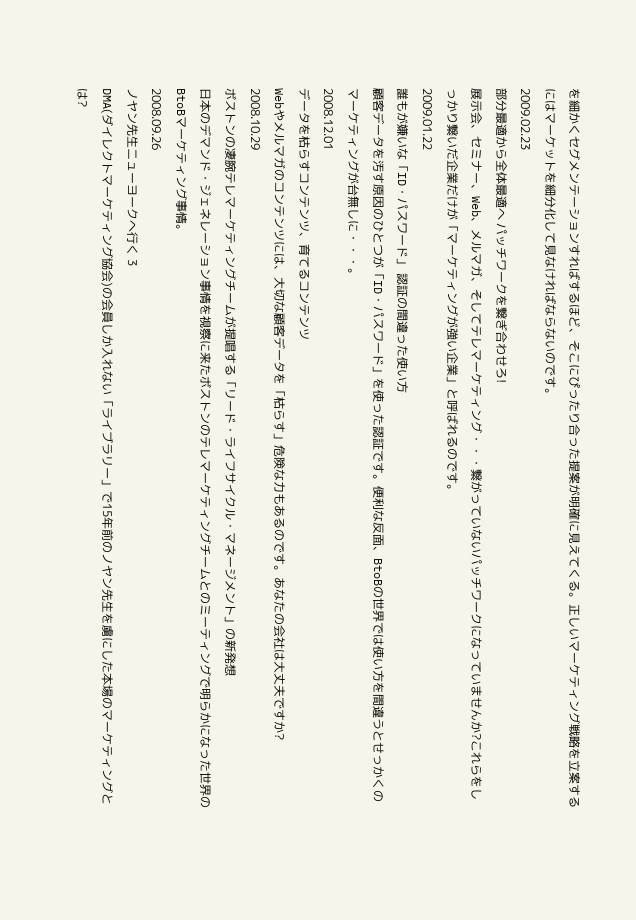を細かくセグメンテーションすればするほど、そこにぴったり合った提案が明確に見えてくる。正しいマーケティング戦略を立案するにはマーケットを細分化して見なければならないのです。
2009.02.23
部分最適から全体最適へ パッチワークを繋ぎ合わせろ!
展示会、セミナー、Web、メルマガ、そしてテレマーケティング・・・繋がっていないパッチワークになっていませんか?これらをしっかり繋いだ企業だけが「マーケティングが強い企業」と呼ばれるのです。
2009.01.22
誰もが嫌いな「ID・パスワード」 認証の間違った使い方
顧客データを汚す原因のひとつが「ID・パスワード」を使った認証です。便利な反面、BtoBの世界では使い方を間違うとせっかくのマーケティングが台無しに・・・。
2008.12.01
データを枯らすコンテンツ、育てるコンテンツ
Webやメルマガのコンテンツには、大切な顧客データを「枯らす」危険な力もあるのです。あなたの会社は大丈夫ですか?
2008.10.29
ボストンの凄腕テレマーケティングチームが提唱する「リード・ライフサイクル・マネージメント」の新発想
日本のデマンド・ジェネレーション事情を視察に来たボストンのテレマーケティングチームとのミーティングで明らかになった世界のBtoBマーケティング事情。
2008.09.26
ノヤン先生ニューヨークへ行く 3
DMA(ダイレクトマーケティング協会)の会員しか入れない「ライブラリー」で15年前のノヤン先生を虜にした本場のマーケティングとは?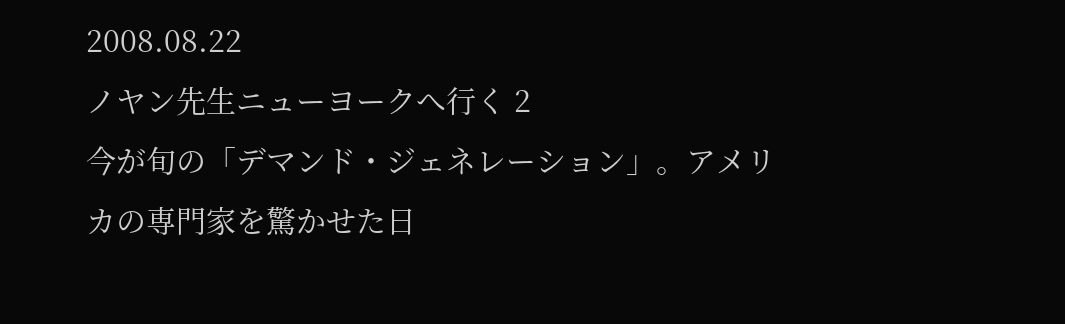2008.08.22
ノヤン先生ニューヨークへ行く 2
今が旬の「デマンド・ジェネレーション」。アメリカの専門家を驚かせた日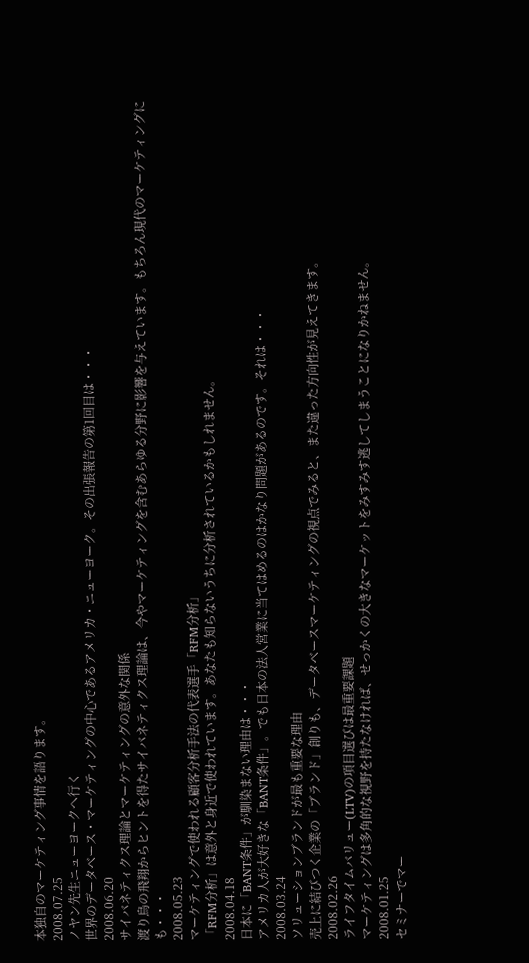本独自のマーケティング事情を語ります。
2008.07.25
ノヤン先生ニューヨークへ行く
世界のデータベース・マーケティングの中心であるアメリカ・ニューヨーク。その出張報告の第1回目は・・・
2008.06.20
サイバネティクス理論とマーケティングの意外な関係
渡り鳥の飛翔からヒントを得たサイバネティクス理論は、今やマーケティングを含むあらゆる分野に影響を与えています。もちろん現代のマーケティングにも・・・
2008.05.23
マーケティングで使われる顧客分析手法の代表選手「RFM分析」
「RFM分析」は意外と身近で使われています。あなたも知らないうちに分析されているかもしれません。
2008.04.18
日本に「BANT条件」が馴染まない理由は・・・
アメリカ人が大好きな「BANT条件」。でも日本の法人営業に当てはめるのはかなり問題があるのです。それは・・・
2008.03.24
ソリューションブランドが最も重要な理由
売上に結びつく企業の「ブランド」創りも、データベースマーケティングの視点でみると、また違った方向性が見えてきます。
2008.02.26
ライフタイムバリュー(LTV)の項目選びは最重要課題
マーケティングは多角的な視野を持たなければ、せっかくの大きなマーケットをみすみす逃してしまうことになりかねません。
2008.01.25
セミナーでマー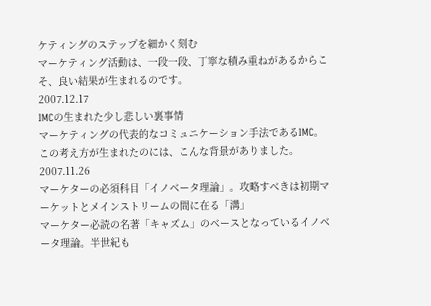ケティングのステップを細かく刻む
マーケティング活動は、一段一段、丁寧な積み重ねがあるからこそ、良い結果が生まれるのです。
2007.12.17
IMCの生まれた少し悲しい裏事情
マーケティングの代表的なコミュニケーション手法であるIMC。この考え方が生まれたのには、こんな背景がありました。
2007.11.26
マーケターの必須科目「イノベータ理論」。攻略すべきは初期マーケットとメインストリームの間に在る「溝」
マーケター必読の名著「キャズム」のベースとなっているイノベータ理論。半世紀も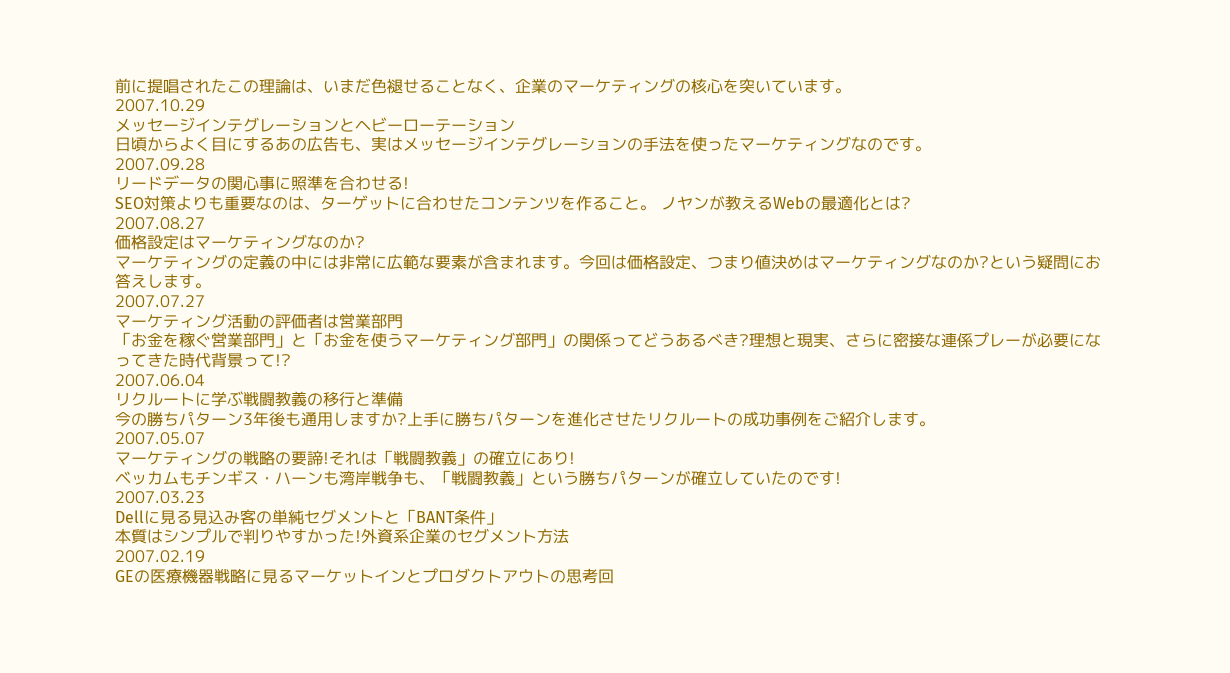前に提唱されたこの理論は、いまだ色褪せることなく、企業のマーケティングの核心を突いています。
2007.10.29
メッセージインテグレーションとヘビーローテーション
日頃からよく目にするあの広告も、実はメッセージインテグレーションの手法を使ったマーケティングなのです。
2007.09.28
リードデータの関心事に照準を合わせる!
SEO対策よりも重要なのは、ターゲットに合わせたコンテンツを作ること。 ノヤンが教えるWebの最適化とは?
2007.08.27
価格設定はマーケティングなのか?
マーケティングの定義の中には非常に広範な要素が含まれます。今回は価格設定、つまり値決めはマーケティングなのか?という疑問にお答えします。
2007.07.27
マーケティング活動の評価者は営業部門
「お金を稼ぐ営業部門」と「お金を使うマーケティング部門」の関係ってどうあるべき?理想と現実、さらに密接な連係プレーが必要になってきた時代背景って!?
2007.06.04
リクルートに学ぶ戦闘教義の移行と準備
今の勝ちパターン3年後も通用しますか?上手に勝ちパターンを進化させたリクルートの成功事例をご紹介します。
2007.05.07
マーケティングの戦略の要諦!それは「戦闘教義」の確立にあり!
ベッカムもチンギス・ハーンも湾岸戦争も、「戦闘教義」という勝ちパターンが確立していたのです!
2007.03.23
Dellに見る見込み客の単純セグメントと「BANT条件」
本質はシンプルで判りやすかった!外資系企業のセグメント方法
2007.02.19
GEの医療機器戦略に見るマーケットインとプロダクトアウトの思考回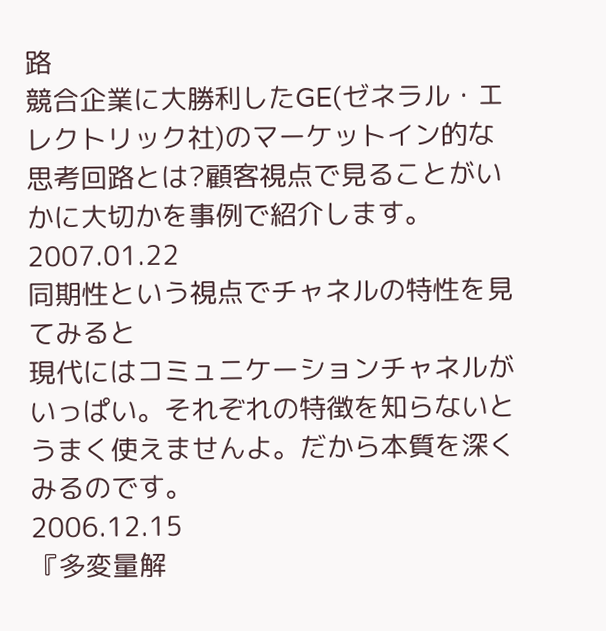路
競合企業に大勝利したGE(ゼネラル・エレクトリック社)のマーケットイン的な思考回路とは?顧客視点で見ることがいかに大切かを事例で紹介します。
2007.01.22
同期性という視点でチャネルの特性を見てみると
現代にはコミュニケーションチャネルがいっぱい。それぞれの特徴を知らないとうまく使えませんよ。だから本質を深くみるのです。
2006.12.15
『多変量解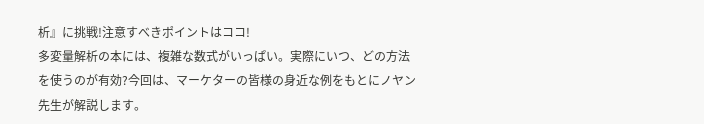析』に挑戦!注意すべきポイントはココ!
多変量解析の本には、複雑な数式がいっぱい。実際にいつ、どの方法を使うのが有効?今回は、マーケターの皆様の身近な例をもとにノヤン先生が解説します。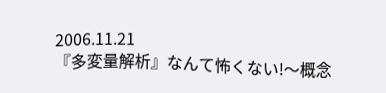2006.11.21
『多変量解析』なんて怖くない!〜概念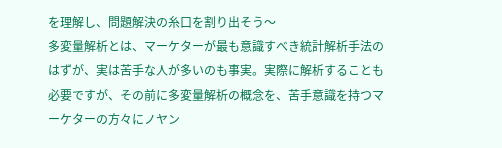を理解し、問題解決の糸口を割り出そう〜
多変量解析とは、マーケターが最も意識すべき統計解析手法のはずが、実は苦手な人が多いのも事実。実際に解析することも必要ですが、その前に多変量解析の概念を、苦手意識を持つマーケターの方々にノヤン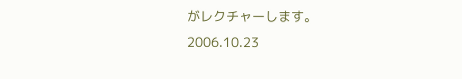がレクチャーします。
2006.10.23